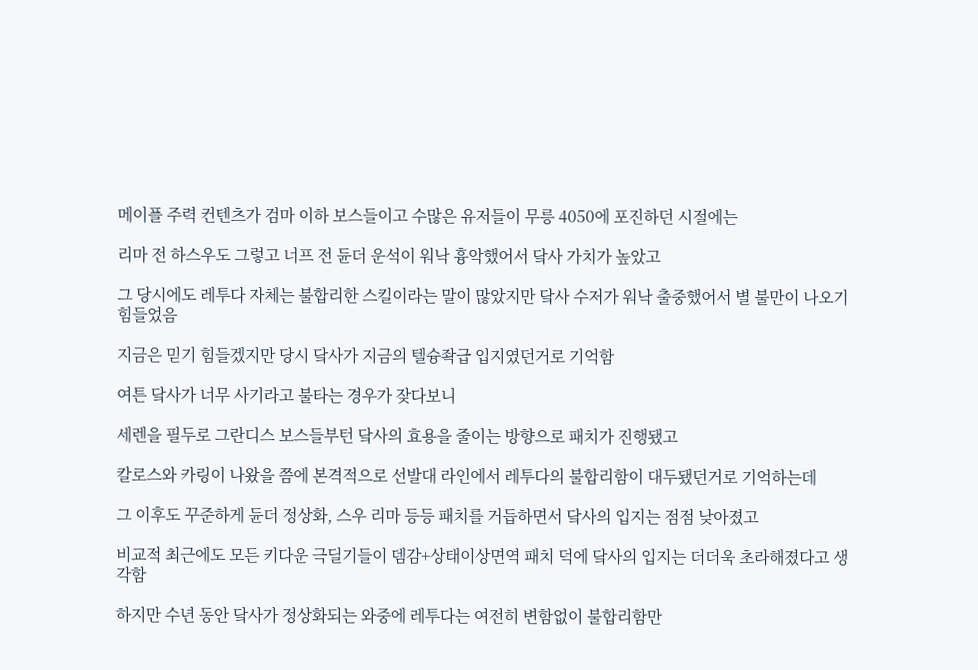메이플 주력 컨텐츠가 검마 이하 보스들이고 수많은 유저들이 무릉 4050에 포진하던 시절에는

리마 전 하스우도 그렇고 너프 전 듄더 운석이 워낙 흉악했어서 닼사 가치가 높았고

그 당시에도 레투다 자체는 불합리한 스킬이라는 말이 많았지만 닼사 수저가 워낙 출중했어서 별 불만이 나오기 힘들었음

지금은 믿기 힘들겠지만 당시 닼사가 지금의 텔슝좍급 입지였던거로 기억함

여튼 닼사가 너무 사기라고 불타는 경우가 잦다보니

세렌을 필두로 그란디스 보스들부턴 닼사의 효용을 줄이는 방향으로 패치가 진행됐고

칼로스와 카링이 나왔을 쯤에 본격적으로 선발대 라인에서 레투다의 불합리함이 대두됐던거로 기억하는데

그 이후도 꾸준하게 듄더 정상화, 스우 리마 등등 패치를 거듭하면서 닼사의 입지는 점점 낮아졌고

비교적 최근에도 모든 키다운 극딜기들이 뎀감+상태이상면역 패치 덕에 닼사의 입지는 더더욱 초라해졌다고 생각함

하지만 수년 동안 닼사가 정상화되는 와중에 레투다는 여전히 변함없이 불합리함만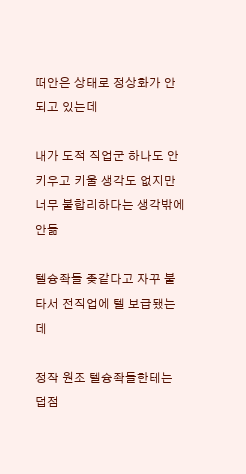떠안은 상태로 정상화가 안되고 있는데

내가 도적 직업군 하나도 안키우고 키울 생각도 없지만 너무 불합리하다는 생각밖에 안듦

텔슝좍들 좆같다고 자꾸 불타서 전직업에 텔 보급됐는데

정작 원조 텔슝좍들한테는 덥점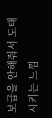보급을 안해줘서 도태시키는 느낌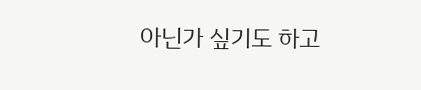아닌가 싶기도 하고